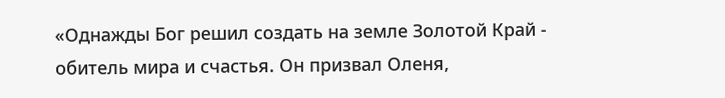«Однажды Бог решил создать на земле Золотой Край - обитель мира и счастья. Он призвал Оленя,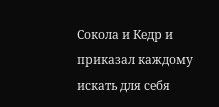Сокола и Кедр и приказал каждому искать для себя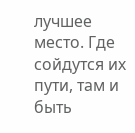лучшее место. Где сойдутся их пути, там и быть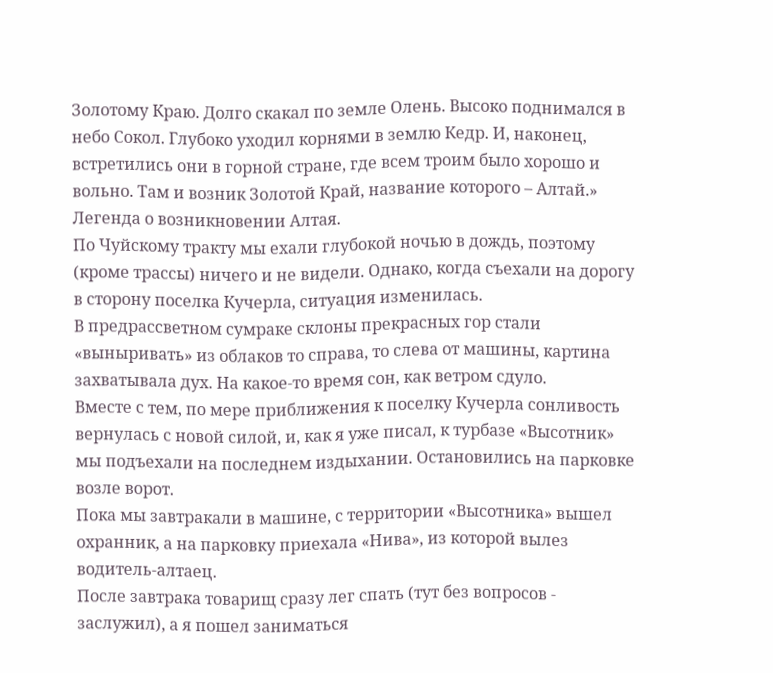Золотому Краю. Долго скакал по земле Олень. Высоко поднимался в небо Сокол. Глубоко уходил корнями в землю Кедр. И, наконец, встретились они в горной стране, где всем троим было хорошо и вольно. Там и возник Золотой Край, название которого – Алтай.»
Легенда о возникновении Алтая.
По Чуйскому тракту мы ехали глубокой ночью в дождь, поэтому (кроме трассы) ничего и не видели. Однако, когда съехали на дорогу в сторону поселка Кучерла, ситуация изменилась.
В предрассветном сумраке склоны прекрасных гор стали «выныривать» из облаков то справа, то слева от машины, картина захватывала дух. На какое-то время сон, как ветром сдуло.
Вместе с тем, по мере приближения к поселку Кучерла сонливость вернулась с новой силой, и, как я уже писал, к турбазе «Высотник» мы подъехали на последнем издыхании. Остановились на парковке возле ворот.
Пока мы завтракали в машине, с территории «Высотника» вышел охранник, а на парковку приехала «Нива», из которой вылез водитель-алтаец.
После завтрака товарищ сразу лег спать (тут без вопросов - заслужил), а я пошел заниматься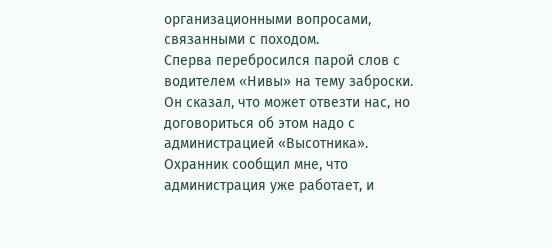организационными вопросами, связанными с походом.
Сперва перебросился парой слов с водителем «Нивы» на тему заброски. Он сказал, что может отвезти нас, но договориться об этом надо с администрацией «Высотника». Охранник сообщил мне, что администрация уже работает, и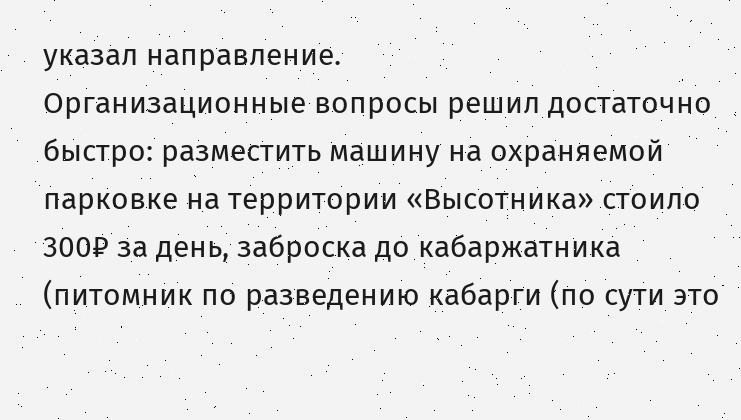указал направление.
Организационные вопросы решил достаточно быстро: разместить машину на охраняемой парковке на территории «Высотника» стоило 300₽ за день, заброска до кабаржатника (питомник по разведению кабарги (по сути это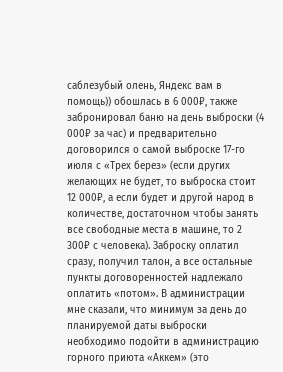саблезубый олень, Яндекс вам в помощь)) обошлась в 6 000₽, также забронировал баню на день выброски (4 000₽ за час) и предварительно договорился о самой выброске 17-го июля с «Трех берез» (если других желающих не будет, то выброска стоит 12 000₽, а если будет и другой народ в количестве, достаточном чтобы занять все свободные места в машине, то 2 300₽ с человека). Заброску оплатил сразу, получил талон, а все остальные пункты договоренностей надлежало оплатить «потом». В администрации мне сказали, что минимум за день до планируемой даты выброски необходимо подойти в администрацию горного приюта «Аккем» (это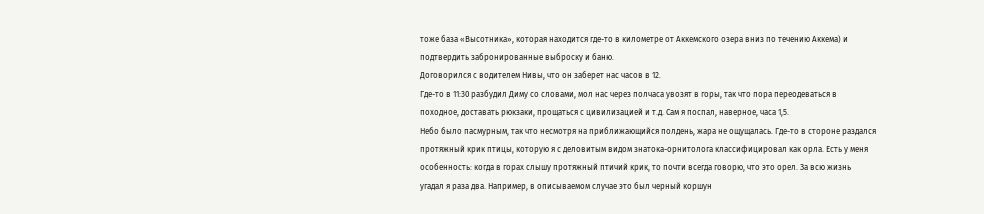тоже база «Высотника», которая находится где-то в километре от Аккемского озера вниз по течению Аккема) и подтвердить забронированные выброску и баню.
Договорился с водителем Нивы, что он заберет нас часов в 12.
Где-то в 11:30 разбудил Диму со словами, мол нас через полчаса увозят в горы, так что пора переодеваться в походное, доставать рюкзаки, прощаться с цивилизацией и т.д. Сам я поспал, наверное, часа 1,5.
Небо было пасмурным, так что несмотря на приближающийся полдень, жара не ощущалась. Где-то в стороне раздался протяжный крик птицы, которую я с деловитым видом знатока-орнитолога классифицировал как орла. Есть у меня особенность: когда в горах слышу протяжный птичий крик, то почти всегда говорю, что это орел. За всю жизнь угадал я раза два. Например, в описываемом случае это был черный коршун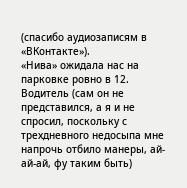(спасибо аудиозаписям в «ВКонтакте»).
«Нива» ожидала нас на парковке ровно в 12. Водитель (сам он не представился, а я и не спросил, поскольку с трехдневного недосыпа мне напрочь отбило манеры, ай-ай-ай, фу таким быть)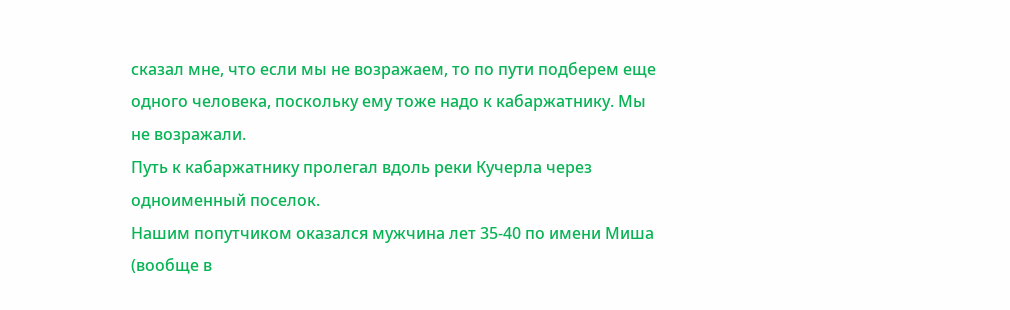сказал мне, что если мы не возражаем, то по пути подберем еще одного человека, поскольку ему тоже надо к кабаржатнику. Мы не возражали.
Путь к кабаржатнику пролегал вдоль реки Кучерла через одноименный поселок.
Нашим попутчиком оказался мужчина лет 35-40 по имени Миша (вообще в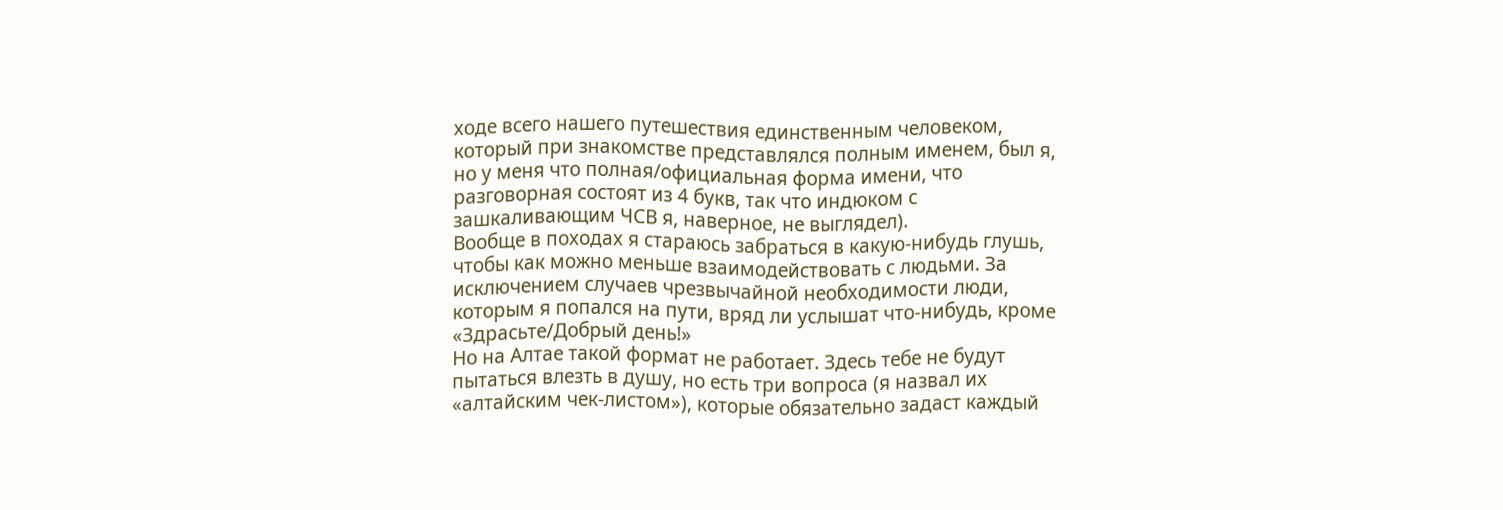ходе всего нашего путешествия единственным человеком, который при знакомстве представлялся полным именем, был я, но у меня что полная/официальная форма имени, что разговорная состоят из 4 букв, так что индюком с зашкаливающим ЧСВ я, наверное, не выглядел).
Вообще в походах я стараюсь забраться в какую-нибудь глушь, чтобы как можно меньше взаимодействовать с людьми. За исключением случаев чрезвычайной необходимости люди, которым я попался на пути, вряд ли услышат что-нибудь, кроме «Здрасьте/Добрый день!»
Но на Алтае такой формат не работает. Здесь тебе не будут пытаться влезть в душу, но есть три вопроса (я назвал их «алтайским чек-листом»), которые обязательно задаст каждый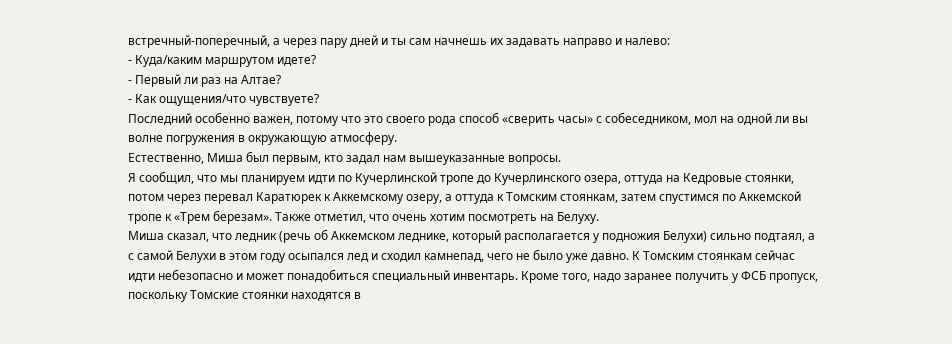встречный-поперечный, а через пару дней и ты сам начнешь их задавать направо и налево:
- Куда/каким маршрутом идете?
- Первый ли раз на Алтае?
- Как ощущения/что чувствуете?
Последний особенно важен, потому что это своего рода способ «сверить часы» с собеседником, мол на одной ли вы волне погружения в окружающую атмосферу.
Естественно, Миша был первым, кто задал нам вышеуказанные вопросы.
Я сообщил, что мы планируем идти по Кучерлинской тропе до Кучерлинского озера, оттуда на Кедровые стоянки, потом через перевал Каратюрек к Аккемскому озеру, а оттуда к Томским стоянкам, затем спустимся по Аккемской тропе к «Трем березам». Также отметил, что очень хотим посмотреть на Белуху.
Миша сказал, что ледник (речь об Аккемском леднике, который располагается у подножия Белухи) сильно подтаял, а с самой Белухи в этом году осыпался лед и сходил камнепад, чего не было уже давно. К Томским стоянкам сейчас идти небезопасно и может понадобиться специальный инвентарь. Кроме того, надо заранее получить у ФСБ пропуск, поскольку Томские стоянки находятся в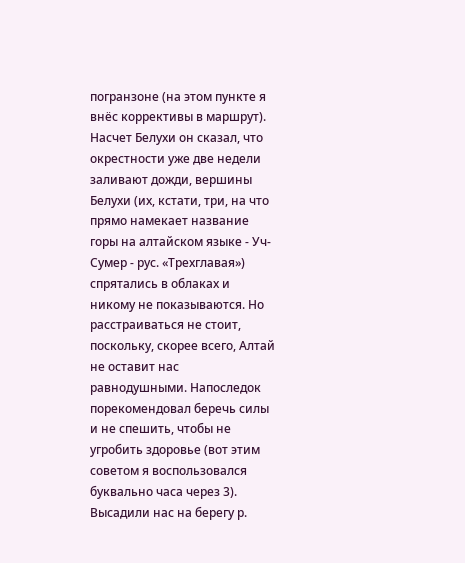погранзоне (на этом пункте я внёс коррективы в маршрут). Насчет Белухи он сказал, что окрестности уже две недели заливают дожди, вершины Белухи (их, кстати, три, на что прямо намекает название горы на алтайском языке - Уч-Сумер - рус. «Трехглавая») спрятались в облаках и никому не показываются. Но расстраиваться не стоит, поскольку, скорее всего, Алтай не оставит нас равнодушными. Напоследок порекомендовал беречь силы и не спешить, чтобы не угробить здоровье (вот этим советом я воспользовался буквально часа через 3).
Высадили нас на берегу р.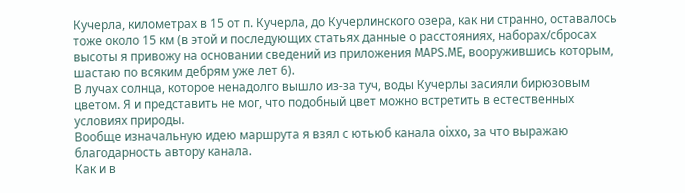Кучерла, километрах в 15 от п. Кучерла, до Кучерлинского озера, как ни странно, оставалось тоже около 15 км (в этой и последующих статьях данные о расстояниях, наборах/сбросах высоты я привожу на основании сведений из приложения MAPS.ME, вооружившись которым, шастаю по всяким дебрям уже лет 6).
В лучах солнца, которое ненадолго вышло из-за туч, воды Кучерлы засияли бирюзовым цветом. Я и представить не мог, что подобный цвет можно встретить в естественных условиях природы.
Вообще изначальную идею маршрута я взял с ютьюб канала oixxo, за что выражаю благодарность автору канала.
Как и в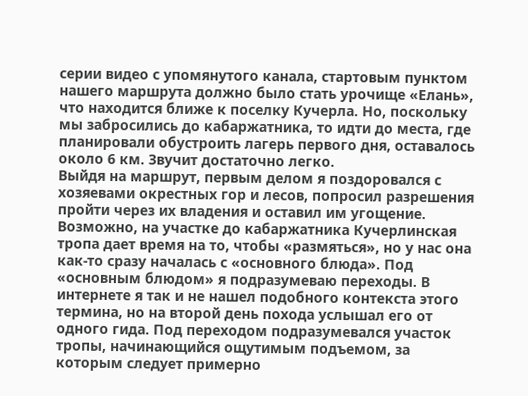серии видео с упомянутого канала, стартовым пунктом нашего маршрута должно было стать урочище «Елань», что находится ближе к поселку Кучерла. Но, поскольку мы забросились до кабаржатника, то идти до места, где планировали обустроить лагерь первого дня, оставалось около 6 км. Звучит достаточно легко.
Выйдя на маршрут, первым делом я поздоровался с хозяевами окрестных гор и лесов, попросил разрешения пройти через их владения и оставил им угощение.
Возможно, на участке до кабаржатника Кучерлинская тропа дает время на то, чтобы «размяться», но у нас она как-то сразу началась с «основного блюда». Под «основным блюдом» я подразумеваю переходы. В интернете я так и не нашел подобного контекста этого термина, но на второй день похода услышал его от одного гида. Под переходом подразумевался участок тропы, начинающийся ощутимым подъемом, за которым следует примерно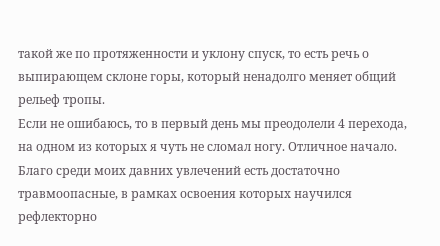такой же по протяженности и уклону спуск, то есть речь о выпирающем склоне горы, который ненадолго меняет общий рельеф тропы.
Если не ошибаюсь, то в первый день мы преодолели 4 перехода, на одном из которых я чуть не сломал ногу. Отличное начало. Благо среди моих давних увлечений есть достаточно травмоопасные, в рамках освоения которых научился рефлекторно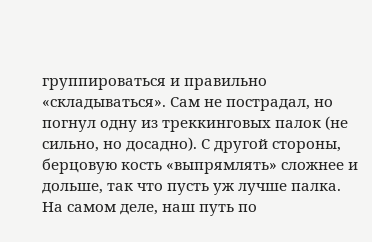группироваться и правильно «складываться». Сам не пострадал, но погнул одну из треккинговых палок (не сильно, но досадно). С другой стороны, берцовую кость «выпрямлять» сложнее и дольше, так что пусть уж лучше палка.
На самом деле, наш путь по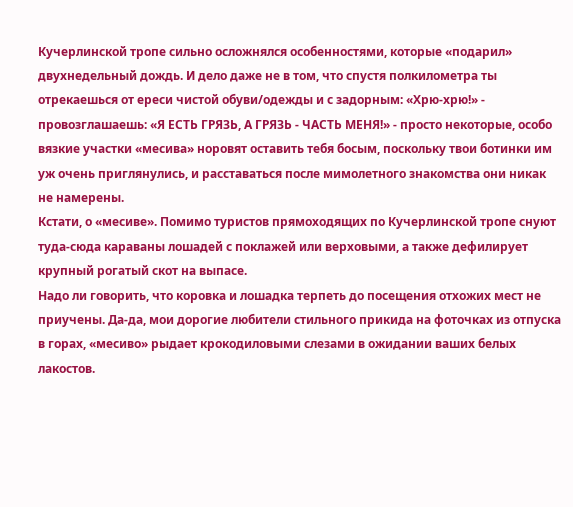Кучерлинской тропе сильно осложнялся особенностями, которые «подарил» двухнедельный дождь. И дело даже не в том, что спустя полкилометра ты отрекаешься от ереси чистой обуви/одежды и с задорным: «Хрю-хрю!» - провозглашаешь: «Я ЕСТЬ ГРЯЗЬ, А ГРЯЗЬ - ЧАСТЬ МЕНЯ!» - просто некоторые, особо вязкие участки «месива» норовят оставить тебя босым, поскольку твои ботинки им уж очень приглянулись, и расставаться после мимолетного знакомства они никак не намерены.
Кстати, о «месиве». Помимо туристов прямоходящих по Кучерлинской тропе снуют туда-сюда караваны лошадей с поклажей или верховыми, а также дефилирует крупный рогатый скот на выпасе.
Надо ли говорить, что коровка и лошадка терпеть до посещения отхожих мест не приучены. Да-да, мои дорогие любители стильного прикида на фоточках из отпуска в горах, «месиво» рыдает крокодиловыми слезами в ожидании ваших белых лакостов.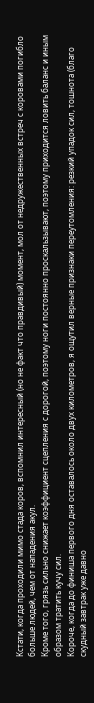Кстати, когда проходили мимо стада коров, вспомнил интересный (но не факт что правдивый) момент, мол от недружественных встреч с коровами погибло больше людей, чем от нападения акул.
Кроме того, грязь сильно снижает коэффициент сцепления с дорогой, поэтому ноги постоянно проскальзывают, поэтому приходится ловить баланс и иным образом тратить кучу сил.
Короче, когда до финиша первого дня оставалось около двух километров, я ощутил верные признаки переутомления: резкий упадок сил, тошнота (благо скудный завтрак уже давно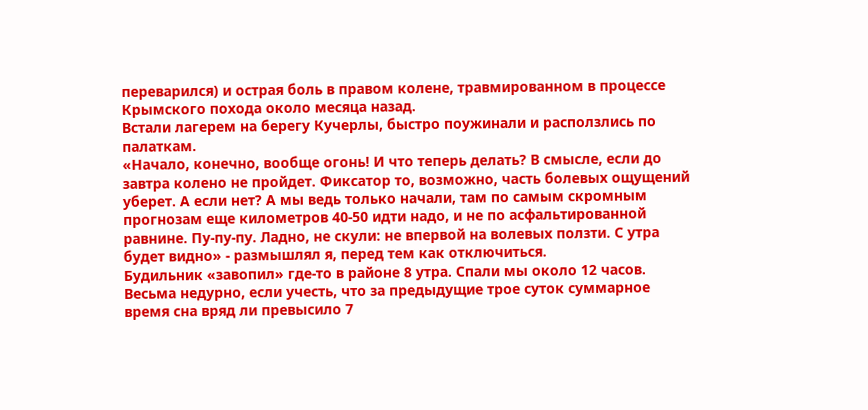переварился) и острая боль в правом колене, травмированном в процессе Крымского похода около месяца назад.
Встали лагерем на берегу Кучерлы, быстро поужинали и расползлись по палаткам.
«Начало, конечно, вообще огонь! И что теперь делать? В смысле, если до завтра колено не пройдет. Фиксатор то, возможно, часть болевых ощущений уберет. А если нет? А мы ведь только начали, там по самым скромным прогнозам еще километров 40-50 идти надо, и не по асфальтированной равнине. Пу-пу-пу. Ладно, не скули: не впервой на волевых ползти. С утра будет видно» - размышлял я, перед тем как отключиться.
Будильник «завопил» где-то в районе 8 утра. Спали мы около 12 часов. Весьма недурно, если учесть, что за предыдущие трое суток суммарное время сна вряд ли превысило 7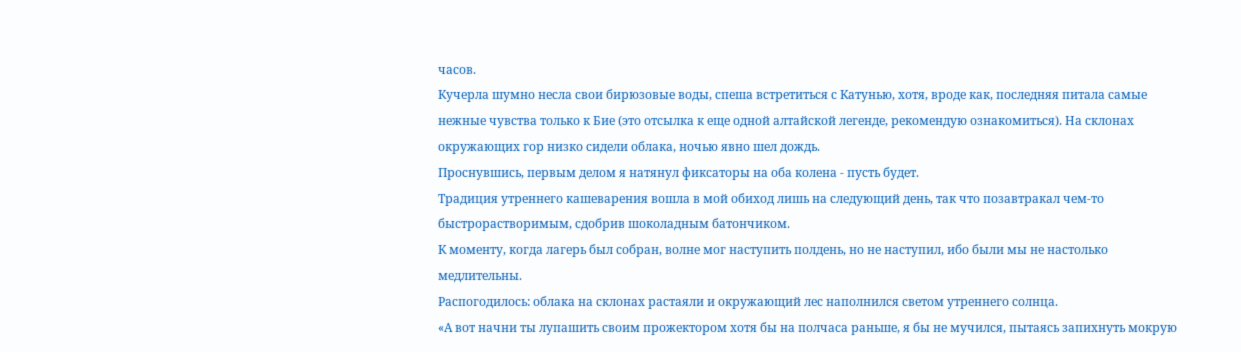часов.
Кучерла шумно несла свои бирюзовые воды, спеша встретиться с Катунью, хотя, вроде как, последняя питала самые нежные чувства только к Бие (это отсылка к еще одной алтайской легенде, рекомендую ознакомиться). На склонах окружающих гор низко сидели облака, ночью явно шел дождь.
Проснувшись, первым делом я натянул фиксаторы на оба колена - пусть будет.
Традиция утреннего кашеварения вошла в мой обиход лишь на следующий день, так что позавтракал чем-то быстрорастворимым, сдобрив шоколадным батончиком.
К моменту, когда лагерь был собран, волне мог наступить полдень, но не наступил, ибо были мы не настолько медлительны.
Распогодилось: облака на склонах растаяли и окружающий лес наполнился светом утреннего солнца.
«А вот начни ты лупашить своим прожектором хотя бы на полчаса раньше, я бы не мучился, пытаясь запихнуть мокрую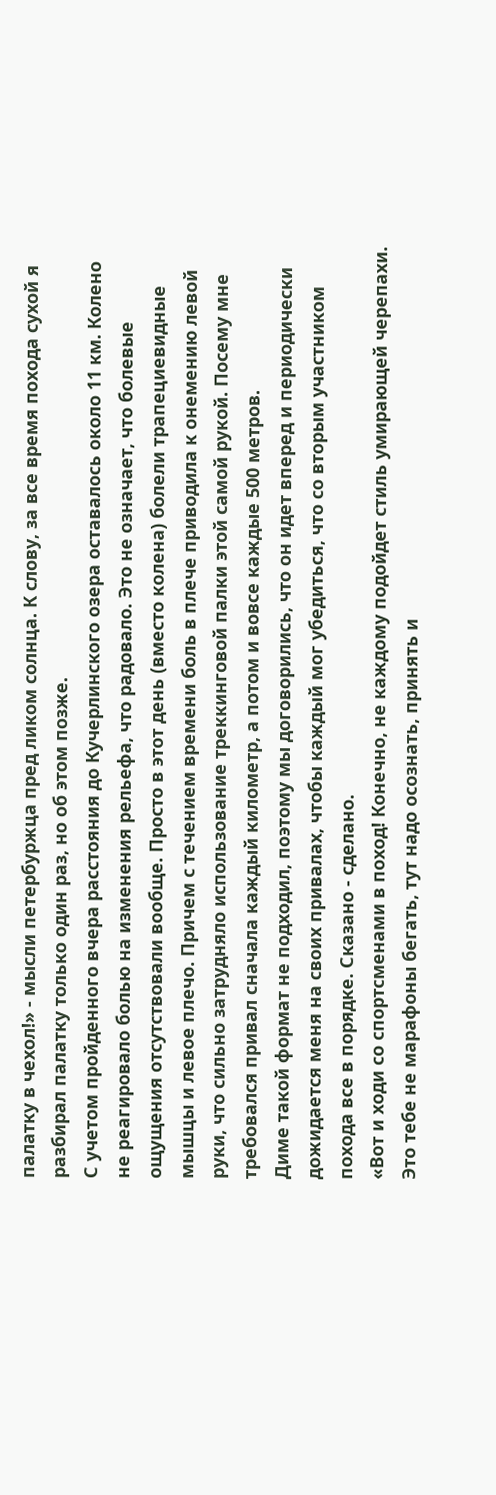палатку в чехол!» - мысли петербуржца пред ликом солнца. К слову, за все время похода сухой я разбирал палатку только один раз, но об этом позже.
С учетом пройденного вчера расстояния до Кучерлинского озера оставалось около 11 км. Колено не реагировало болью на изменения рельефа, что радовало. Это не означает, что болевые ощущения отсутствовали вообще. Просто в этот день (вместо колена) болели трапециевидные мышцы и левое плечо. Причем с течением времени боль в плече приводила к онемению левой руки, что сильно затрудняло использование треккинговой палки этой самой рукой. Посему мне требовался привал сначала каждый километр, а потом и вовсе каждые 500 метров.
Диме такой формат не подходил, поэтому мы договорились, что он идет вперед и периодически дожидается меня на своих привалах, чтобы каждый мог убедиться, что со вторым участником похода все в порядке. Сказано - сделано.
«Вот и ходи со спортсменами в поход! Конечно, не каждому подойдет стиль умирающей черепахи. Это тебе не марафоны бегать, тут надо осознать, принять и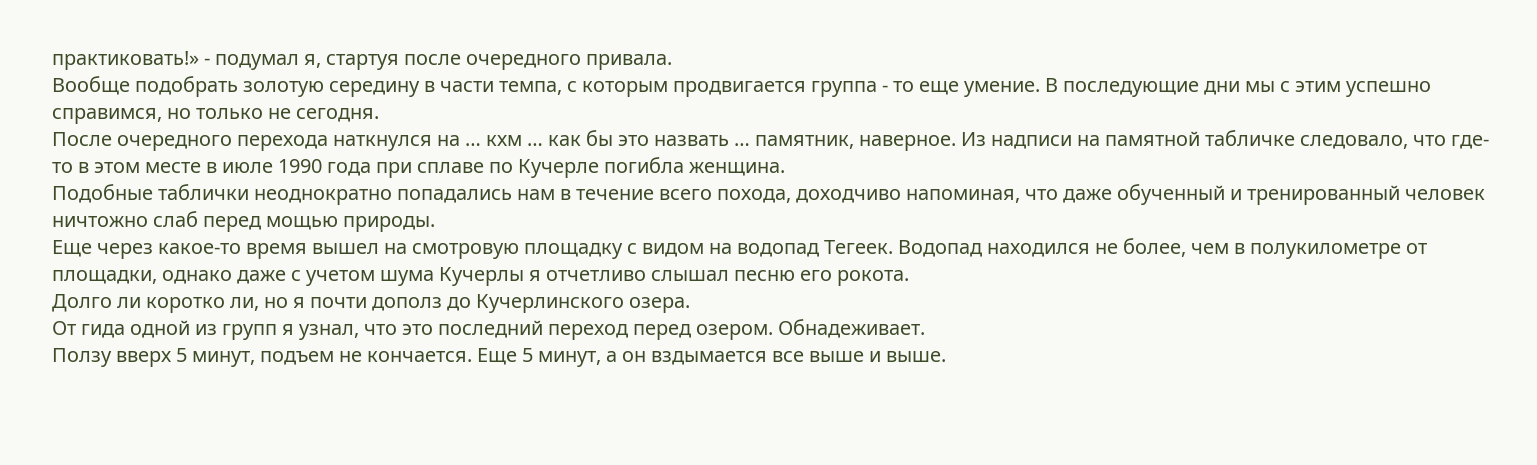практиковать!» - подумал я, стартуя после очередного привала.
Вообще подобрать золотую середину в части темпа, с которым продвигается группа - то еще умение. В последующие дни мы с этим успешно справимся, но только не сегодня.
После очередного перехода наткнулся на … кхм … как бы это назвать … памятник, наверное. Из надписи на памятной табличке следовало, что где-то в этом месте в июле 1990 года при сплаве по Кучерле погибла женщина.
Подобные таблички неоднократно попадались нам в течение всего похода, доходчиво напоминая, что даже обученный и тренированный человек ничтожно слаб перед мощью природы.
Еще через какое-то время вышел на смотровую площадку с видом на водопад Тегеек. Водопад находился не более, чем в полукилометре от площадки, однако даже с учетом шума Кучерлы я отчетливо слышал песню его рокота.
Долго ли коротко ли, но я почти дополз до Кучерлинского озера.
От гида одной из групп я узнал, что это последний переход перед озером. Обнадеживает.
Ползу вверх 5 минут, подъем не кончается. Еще 5 минут, а он вздымается все выше и выше.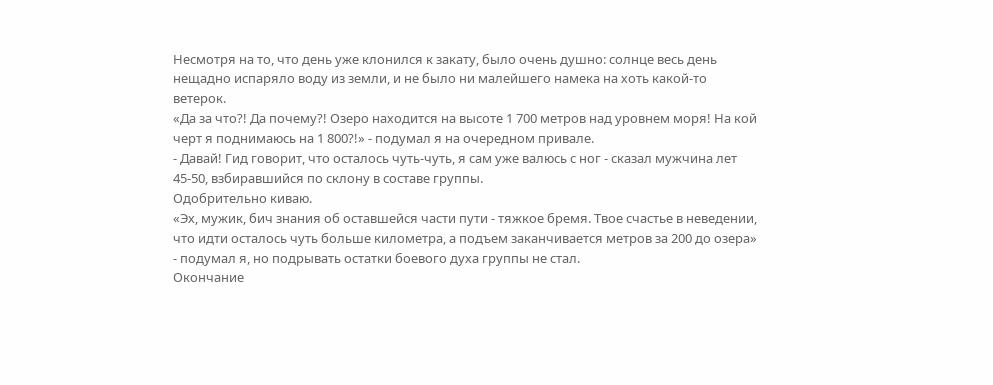Несмотря на то, что день уже клонился к закату, было очень душно: солнце весь день нещадно испаряло воду из земли, и не было ни малейшего намека на хоть какой-то ветерок.
«Да за что?! Да почему?! Озеро находится на высоте 1 700 метров над уровнем моря! На кой черт я поднимаюсь на 1 800?!» - подумал я на очередном привале.
- Давай! Гид говорит, что осталось чуть-чуть, я сам уже валюсь с ног - сказал мужчина лет 45-50, взбиравшийся по склону в составе группы.
Одобрительно киваю.
«Эх, мужик, бич знания об оставшейся части пути - тяжкое бремя. Твое счастье в неведении, что идти осталось чуть больше километра, а подъем заканчивается метров за 200 до озера» - подумал я, но подрывать остатки боевого духа группы не стал.
Окончание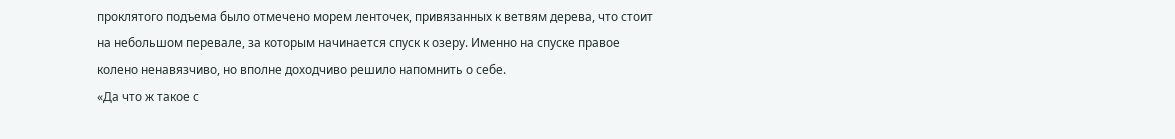проклятого подъема было отмечено морем ленточек, привязанных к ветвям дерева, что стоит на небольшом перевале, за которым начинается спуск к озеру. Именно на спуске правое колено ненавязчиво, но вполне доходчиво решило напомнить о себе.
«Да что ж такое с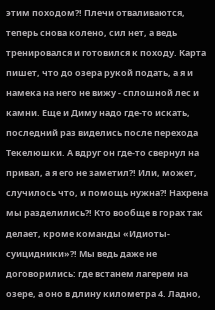этим походом?! Плечи отваливаются, теперь снова колено, сил нет, а ведь тренировался и готовился к походу. Карта пишет, что до озера рукой подать, а я и намека на него не вижу - сплошной лес и камни. Еще и Диму надо где-то искать, последний раз виделись после перехода Текелюшки. А вдруг он где-то свернул на привал, а я его не заметил?! Или, может, случилось что, и помощь нужна?! Нахрена мы разделились?! Кто вообще в горах так делает, кроме команды «Идиоты-суицидники»?! Мы ведь даже не договорились: где встанем лагерем на озере, а оно в длину километра 4. Ладно,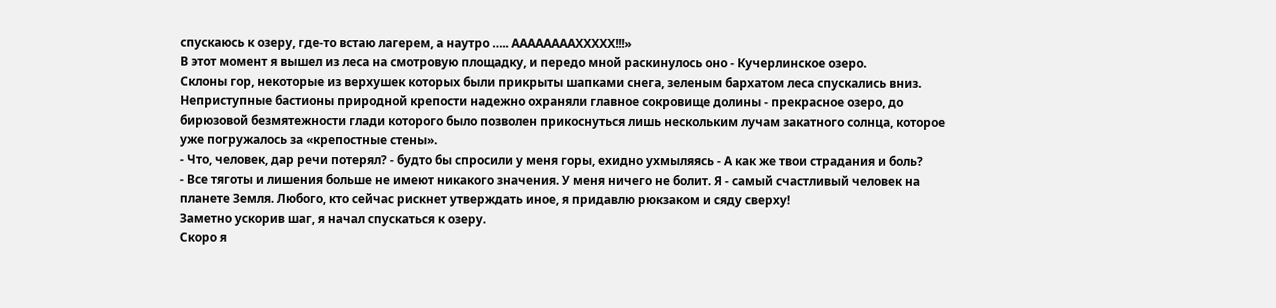спускаюсь к озеру, где-то встаю лагерем, а наутро ….. ААААААААХХХХХ!!!»
В этот момент я вышел из леса на смотровую площадку, и передо мной раскинулось оно - Кучерлинское озеро.
Склоны гор, некоторые из верхушек которых были прикрыты шапками снега, зеленым бархатом леса спускались вниз. Неприступные бастионы природной крепости надежно охраняли главное сокровище долины - прекрасное озеро, до бирюзовой безмятежности глади которого было позволен прикоснуться лишь нескольким лучам закатного солнца, которое уже погружалось за «крепостные стены».
- Что, человек, дар речи потерял? - будто бы спросили у меня горы, ехидно ухмыляясь - А как же твои страдания и боль?
- Все тяготы и лишения больше не имеют никакого значения. У меня ничего не болит. Я - самый счастливый человек на планете Земля. Любого, кто сейчас рискнет утверждать иное, я придавлю рюкзаком и сяду сверху!
Заметно ускорив шаг, я начал спускаться к озеру.
Скоро я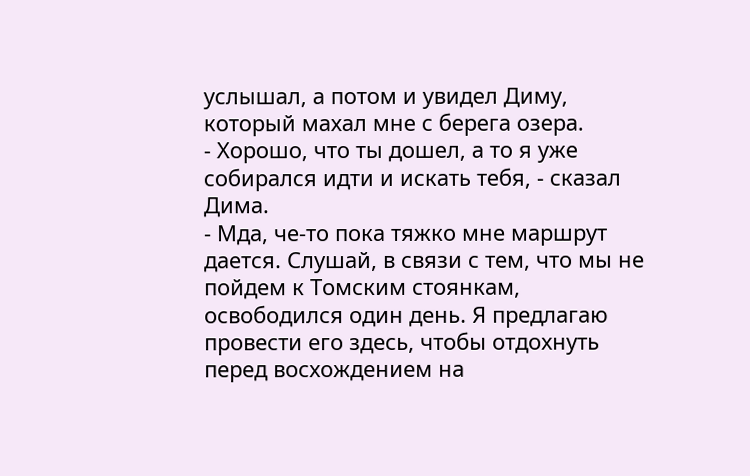услышал, а потом и увидел Диму, который махал мне с берега озера.
- Хорошо, что ты дошел, а то я уже собирался идти и искать тебя, - сказал Дима.
- Мда, че-то пока тяжко мне маршрут дается. Слушай, в связи с тем, что мы не пойдем к Томским стоянкам, освободился один день. Я предлагаю провести его здесь, чтобы отдохнуть перед восхождением на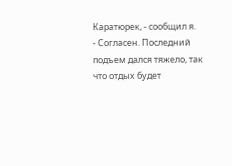Каратюрек, - сообщил я.
- Согласен. Последний подъем дался тяжело, так что отдых будет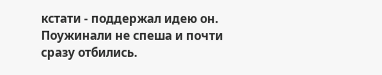кстати - поддержал идею он.
Поужинали не спеша и почти сразу отбились.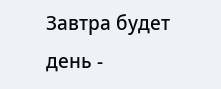Завтра будет день -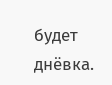будет днёвка.